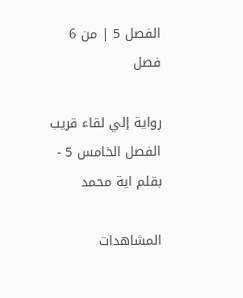الفصل 5 | من 6 فصل

رواية إلي لقاء قريب الفصل الخامس 5 - بقلم اية محمد

المشاهدات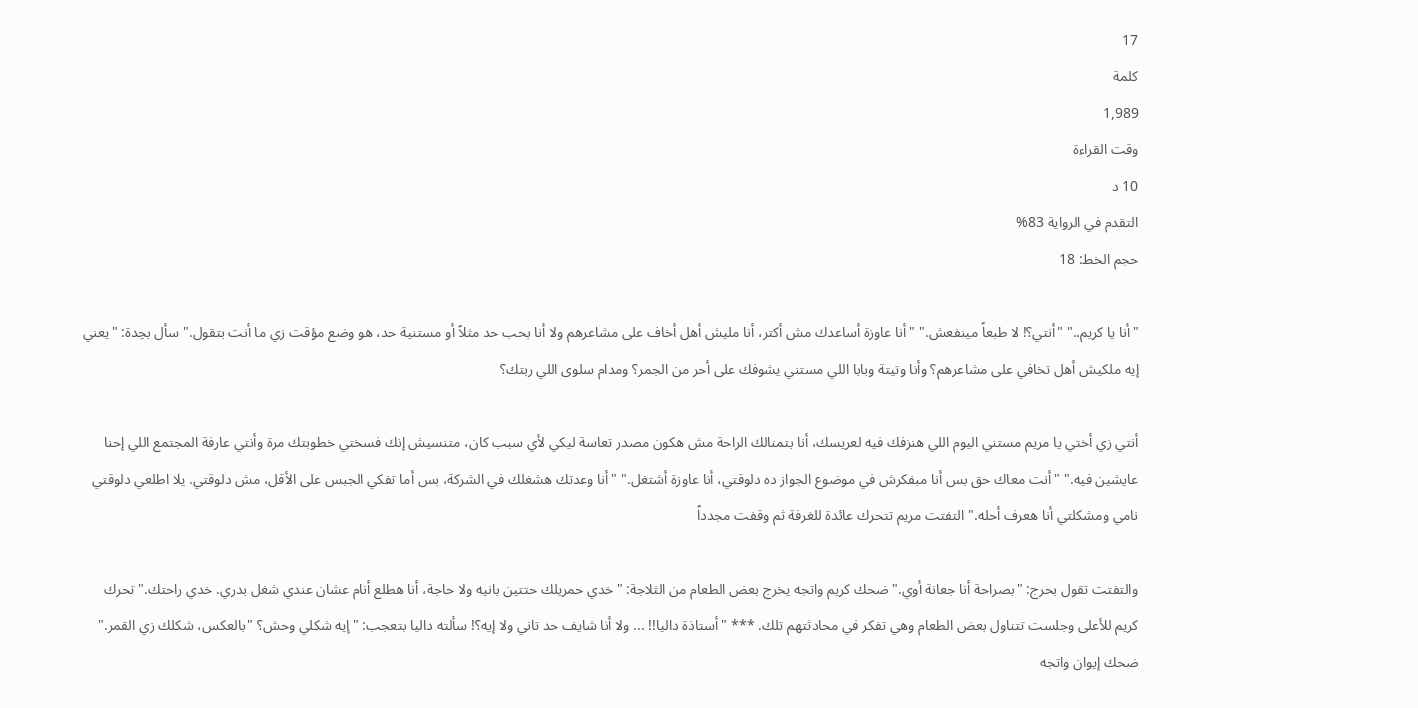17
كلمة
1,989
وقت القراءة
10 د
التقدم في الرواية 83%
حجم الخط: 18

"أنا يا كريم.." "أنتي؟! لا طبعاً مينفعش." "أنا عاوزة أساعدك مش أكتر، أنا مليش أهل أخاف على مشاعرهم ولا أنا بحب حد مثلاً أو مستنية حد، هو وضع مؤقت زي ما أنت بتقول." سأل بحِدة: "يعني إيه ملكيش أهل تخافي على مشاعرهم؟ وأنا وتيتة وبابا اللي مستني يشوفك على أحر من الجمر؟ ومدام سلوى اللي ربتك؟

أنتي زي أختي يا مريم مستني اليوم اللي هنزفك فيه لعريسك، أنا بتمنالك الراحة مش هكون مصدر تعاسة ليكي لأي سبب كان، متنسيش إنك فسختي خطوبتك مرة وأنتي عارفة المجتمع اللي إحنا عايشين فيه." "أنت معاك حق بس أنا مبفكرش في موضوع الجواز ده دلوقتي، أنا عاوزة أشتغل." "أنا وعدتك هشغلك في الشركة، بس أما تفكي الجبس على الأقل، مش دلوقتي. يلا اطلعي دلوقتي نامي ومشكلتي أنا هعرف أحله." التفتت مريم تتحرك عائدة للغرفة ثم وقفت مجدداً

والتفتت تقول بحرج: "بصراحة أنا جعانة أوي." ضحك كريم واتجه يخرج بعض الطعام من الثلاجة: "خدي حمريلك حتتين بانيه ولا حاجة، أنا هطلع أنام عشان عندي شغل بدري. خدي راحتك." تحرك كريم للأعلى وجلست تتناول بعض الطعام وهي تفكر في محادثتهم تلك. *** "أستاذة داليا!! ... ولا أنا شايف حد تاني ولا إيه؟! سألته داليا بتعجب: "إيه شكلي وحش؟ "بالعكس، شكلك زي القمر." ضحك إيوان واتجه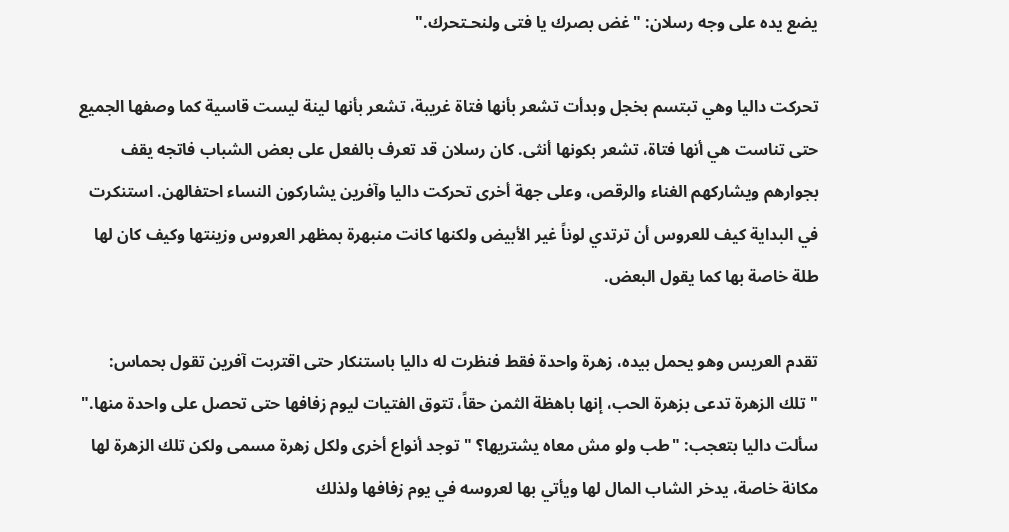يضع يده على وجه رسلان: "غض بصرك يا فتى ولنحـتحرك."

تحركت داليا وهي تبتسم بخجل وبدأت تشعر بأنها فتاة غريبة، تشعر بأنها لينة ليست قاسية كما وصفها الجميع حتى تناست هي أنها فتاة، تشعر بكونها أنثى. كان رسلان قد تعرف بالفعل على بعض الشباب فاتجه يقف بجوارهم ويشاركهم الغناء والرقص، وعلى جهة أخرى تحركت داليا وآفرين يشاركون النساء احتفالهن. استنكرت في البداية كيف للعروس أن ترتدي لوناً غير الأبيض ولكنها كانت منبهرة بمظهر العروس وزينتها وكيف كان لها طلة خاصة بها كما يقول البعض.

تقدم العريس وهو يحمل بيده، زهرة واحدة فقط فنظرت له داليا باستنكار حتى اقتربت آفرين تقول بحماس: "تلك الزهرة تدعى بزهرة الحب، إنها باهظة الثمن حقاً، تتوق الفتيات ليوم زفافها حتى تحصل على واحدة منها." سألت داليا بتعجب: "طب ولو مش معاه يشتريها؟ "توجد أنواع أخرى ولكل زهرة مسمى ولكن تلك الزهرة لها مكانة خاصة، يدخر الشاب المال لها ويأتي بها لعروسه في يوم زفافها ولذلك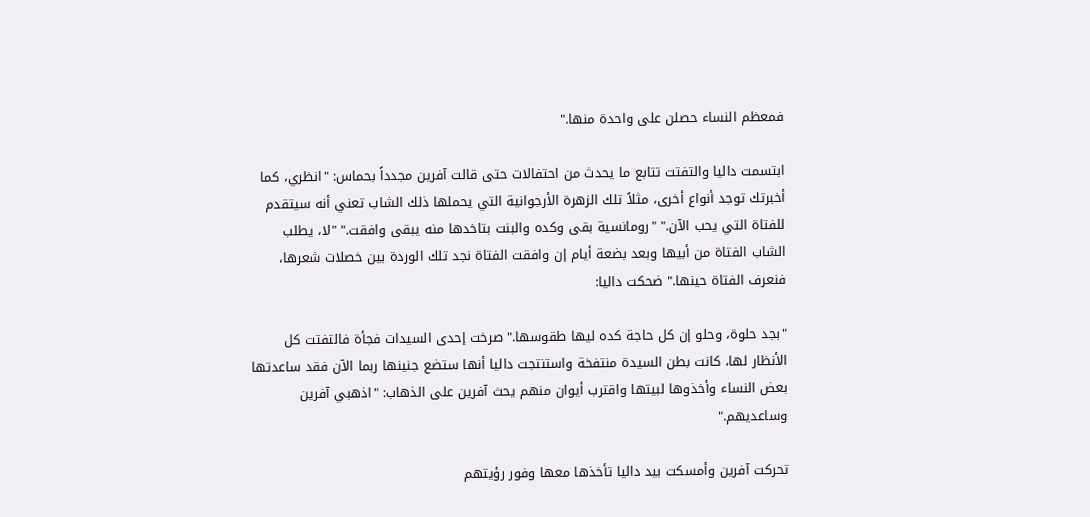فمعظم النساء حصلن على واحدة منها."

ابتسمت داليا والتفتت تتابع ما يحدث من احتفالات حتى قالت آفرين مجدداً بحماس: "انظري، كما أخبرتك توجد أنواع أخرى، مثلاً تلك الزهرة الأرجوانية التي يحملها ذلك الشاب تعني أنه سيتقدم للفتاة التي يحب الآن." "رومانسية بقى وكده والبنت بتاخدها منه يبقى وافقت." "لا، يطلب الشاب الفتاة من أبيها وبعد بضعة أيام إن وافقت الفتاة نجد تلك الوردة بين خصلات شعرها، فنعرف الفتاة حينها." ضحكت داليا:

"بجد حلوة، وحلو إن كل حاجة كده ليها طقوسها." صرخت إحدى السيدات فجأة فالتفتت كل الأنظار لها، كانت بطن السيدة منتفخة واستنتجت داليا أنها ستضع جنينها ربما الآن فقد ساعدتها بعض النساء وأخذوها لبيتها واقترب أيوان منهم يحث آفرين على الذهاب: "اذهبي آفرين وساعديهم."

تحركت آفرين وأمسكت بيد داليا تأخذها معها وفور رؤيتهم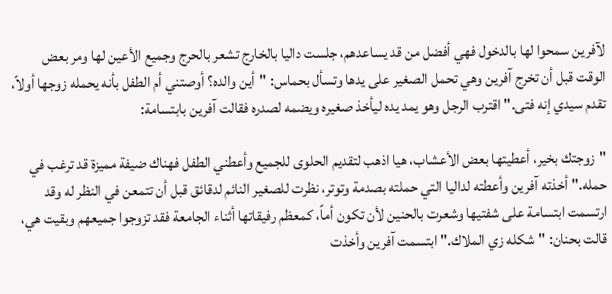لآفرين سمحوا لها بالدخول فهي أفضل من قد يساعدهم، جلست داليا بالخارج تشعر بالحرج وجميع الأعين لها ومر بعض الوقت قبل أن تخرج آفرين وهي تحمل الصغير على يدها وتسأل بحماس: "أين والده؟ أوصتني أم الطفل بأنه يحمله زوجها أولاً، تقدم سيدي إنه فتى." اقترب الرجل وهو يمد يده ليأخذ صغيره ويضمه لصدره فقالت آفرين بابتسامة:

"زوجتك بخير، أعطيتها بعض الأعشاب، هيا اذهب لتقديم الحلوى للجميع وأعطني الطفل فهناك ضيفة مميزة قد ترغب في حمله." أخذته آفرين وأعطته لداليا التي حملته بصدمة وتوتر، نظرت للصغير النائم لدقائق قبل أن تتمعن في النظر له وقد ارتسمت ابتسامة على شفتيها وشعرت بالحنين لأن تكون أماً، كمعظم رفيقاتها أثناء الجامعة فقد تزوجوا جميعهم وبقيت هي، قالت بحنان: "شكله زي الملاك." ابتسمت آفرين وأخذت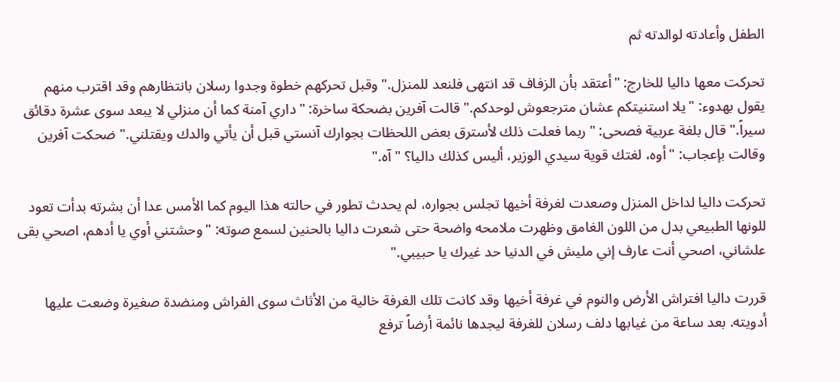الطفل وأعادته لوالدته ثم

تحركت معها داليا للخارج: "أعتقد بأن الزفاف قد انتهى فلنعد للمنزل." وقبل تحركهم خطوة وجدوا رسلان بانتظارهم وقد اقترب منهم يقول بهدوء: "يلا استنيتكم عشان مترجعوش لوحدكم." قالت آفرين بضحكة ساخرة: "داري آمنة كما أن منزلي لا يبعد سوى عشرة دقائق سيراً." قال بلغة عربية فصحى: "ربما فعلت ذلك لأسترق بعض اللحظات بجوارك آنستي قبل أن يأتي والدك ويقتلني." ضحكت آفرين وقالت بإعجاب: "أوه، لغتك قوية سيدي الوزير، أليس كذلك داليا؟ "آه."

تحركت داليا لداخل المنزل وصعدت لغرفة أخيها تجلس بجواره، لم يحدث تطور في حالته هذا اليوم كما الأمس عدا أن بشرته بدأت تعود للونها الطبيعي بدل من اللون الغامق وظهرت ملامحه واضحة حتى شعرت داليا بالحنين لسمع صوته: "وحشتني أوي يا أدهم، اصحي بقى علشاني، اصحي أنت عارف إني مليش في الدنيا حد غيرك يا حبيبي."

قررت داليا افتراش الأرض والنوم في غرفة أخيها وقد كانت تلك الغرفة خالية من الأثاث سوى الفراش ومنضدة صغيرة وضعت عليها أدويته. بعد ساعة من غيابها دلف رسلان للغرفة ليجدها نائمة أرضاً ترفع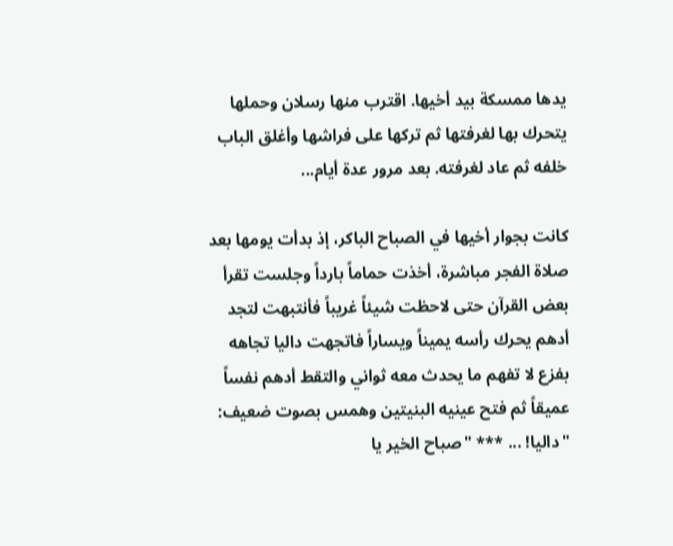يدها ممسكة بيد أخيها. اقترب منها رسلان وحملها يتحرك بها لغرفتها ثم تركها على فراشها وأغلق الباب خلفه ثم عاد لغرفته. بعد مرور عدة أيام...

كانت بجوار أخيها في الصباح الباكر، إذ بدأت يومها بعد صلاة الفجر مباشرة، أخذت حماماً بارداً وجلست تقرأ بعض القرآن حتى لاحظت شيئاً غريباً فأنتبهت لتجد أدهم يحرك رأسه يميناً ويساراً فاتجهت داليا تجاهه بفزع لا تفهم ما يحدث معه ثواني والتقط أدهم نفساً عميقاً ثم فتح عينيه البنيتين وهمس بصوت ضعيف: "داليا! ... *** "صباح الخير يا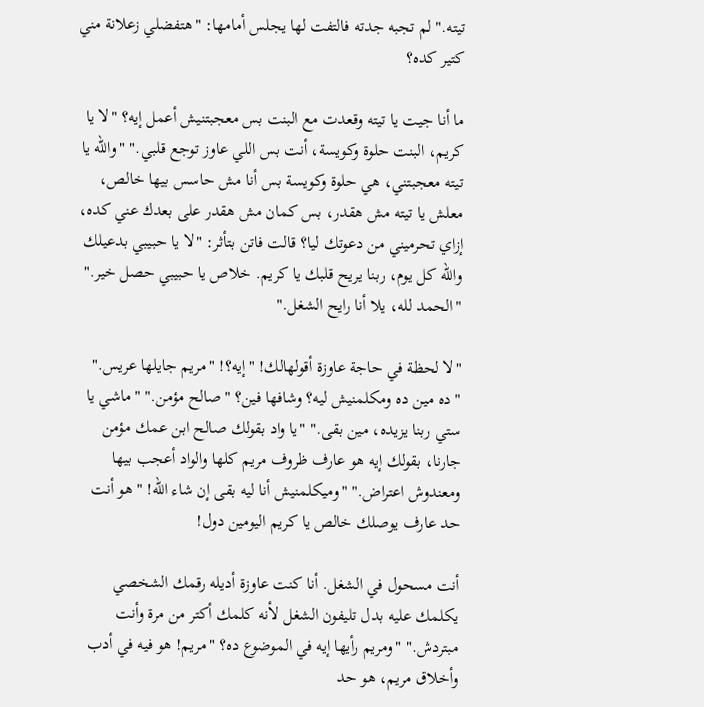تيته." لم تجبه جدته فالتفت لها يجلس أمامها: "هتفضلي زعلانة مني كتير كده؟

ما أنا جيت يا تيته وقعدت مع البنت بس معجبتنيش أعمل إيه؟ "لا يا كريم، البنت حلوة وكويسة، أنت بس اللي عاوز توجع قلبي." "والله يا تيته معجبتني، هي حلوة وكويسة بس أنا مش حاسس بيها خالص، معلش يا تيته مش هقدر، بس كمان مش هقدر على بعدك عني كده، إزاي تحرميني من دعوتك ليا؟ قالت فاتن بتأثر: "لا يا حبيبي بدعيلك والله كل يوم، ربنا يريح قلبك يا كريم. خلاص يا حبيبي حصل خير." "الحمد لله، يلا أنا رايح الشغل."

"لا لحظة في حاجة عاوزة أقولهالك! "إيه؟! "مريم جايلها عريس." "ده مين ده ومكلمنيش ليه؟ وشافها فين؟ "صالح مؤمن." "ماشي يا ستي ربنا يزيده، مين بقى." "يا واد بقولك صالح ابن عمك مؤمن جارنا، بقولك إيه هو عارف ظروف مريم كلها والواد أعجب بيها ومعندوش اعتراض." "وميكلمنيش أنا ليه بقى إن شاء الله! "هو أنت حد عارف يوصلك خالص يا كريم اليومين دول!

أنت مسحول في الشغل. أنا كنت عاوزة أديله رقمك الشخصي يكلمك عليه بدل تليفون الشغل لأنه كلمك أكتر من مرة وأنت مبتردش." "ومريم رأيها إيه في الموضوع ده؟ "مريم! هو فيه في أدب وأخلاق مريم، هو حد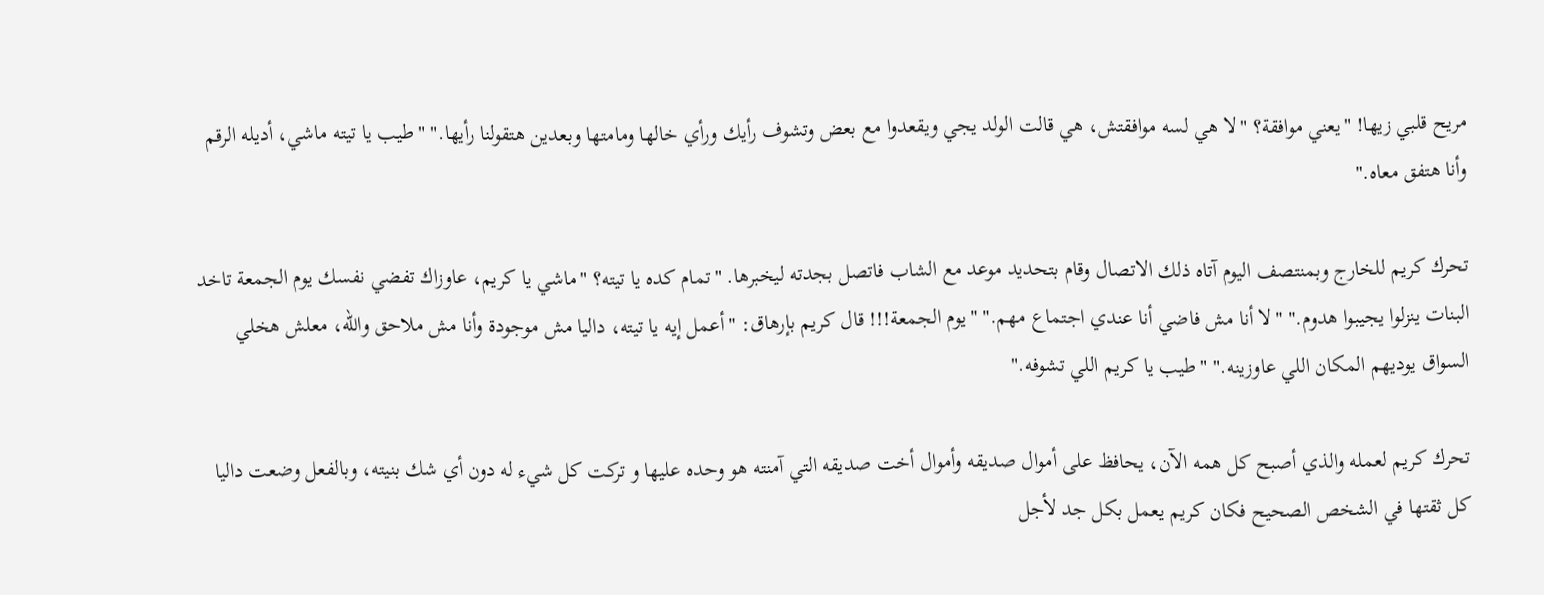مريح قلبي زيها! "يعني موافقة؟ "لا هي لسه موافقتش، هي قالت الولد يجي ويقعدوا مع بعض وتشوف رأيك ورأي خالها ومامتها وبعدين هتقولنا رأيها." "طيب يا تيته ماشي، أديله الرقم وأنا هتفق معاه."

تحرك كريم للخارج وبمنتصف اليوم آتاه ذلك الاتصال وقام بتحديد موعد مع الشاب فاتصل بجدته ليخبرها. "تمام كده يا تيته؟ "ماشي يا كريم، عاوزاك تفضي نفسك يوم الجمعة تاخد البنات ينزلوا يجيبوا هدوم." "لا أنا مش فاضي أنا عندي اجتماع مهم." "يوم الجمعة!!! قال كريم بإرهاق: "أعمل إيه يا تيته، داليا مش موجودة وأنا مش ملاحق والله، معلش هخلي السواق يوديهم المكان اللي عاوزينه." "طيب يا كريم اللي تشوفه."

تحرك كريم لعمله والذي أصبح كل همه الآن، يحافظ على أموال صديقه وأموال أخت صديقه التي آمنته هو وحده عليها و تركت كل شيء له دون أي شك بنيته، وبالفعل وضعت داليا كل ثقتها في الشخص الصحيح فكان كريم يعمل بكل جد لأجل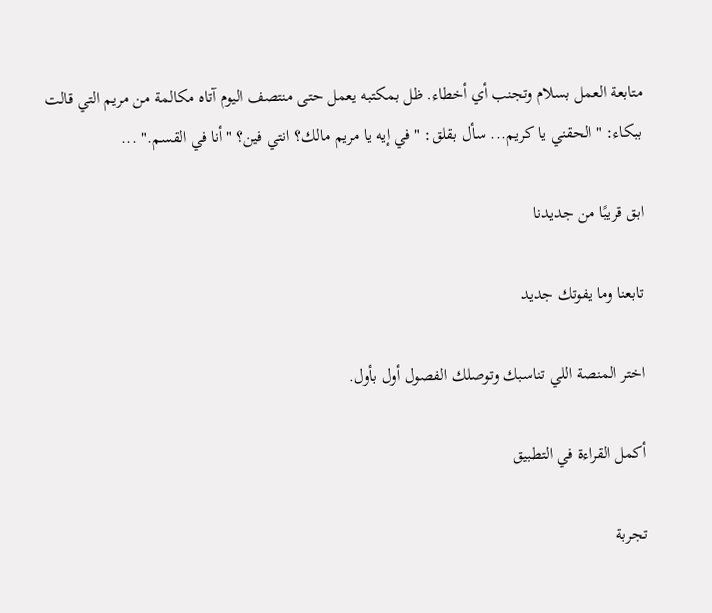متابعة العمل بسلام وتجنب أي أخطاء. ظل بمكتبه يعمل حتى منتصف اليوم آتاه مكالمة من مريم التي قالت ببكاء: "الحقني يا كريم... سأل بقلق: "في إيه يا مريم مالك؟ انتي فين؟ "أنا في القسم." ...

ابق قريبًا من جديدنا

تابعنا وما يفوتك جديد

اختر المنصة اللي تناسبك وتوصلك الفصول أول بأول.

أكمل القراءة في التطبيق

تجربة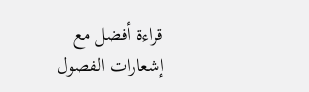قراءة أفضل مع إشعارات الفصول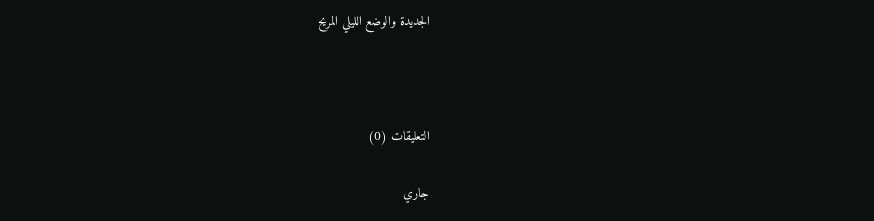الجديدة والوضع الليلي المريح



التعليقات (0)

جاري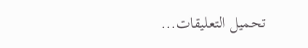تحميل التعليقات...